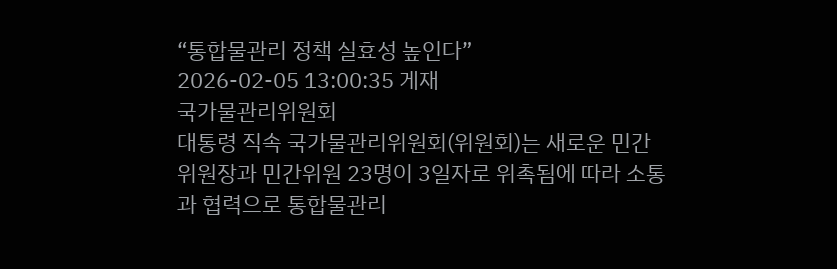“통합물관리 정책 실효성 높인다”
2026-02-05 13:00:35 게재
국가물관리위원회
대통령 직속 국가물관리위원회(위원회)는 새로운 민간위원장과 민간위원 23명이 3일자로 위촉됨에 따라 소통과 협력으로 통합물관리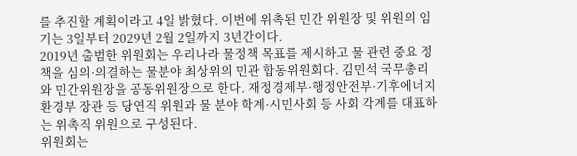를 추진할 계획이라고 4일 밝혔다. 이번에 위촉된 민간 위원장 및 위원의 임기는 3일부터 2029년 2월 2일까지 3년간이다.
2019년 출범한 위원회는 우리나라 물정책 목표를 제시하고 물 관련 중요 정책을 심의·의결하는 물분야 최상위의 민관 합동위원회다. 김민석 국무총리와 민간위원장을 공동위원장으로 한다. 재정경제부·행정안전부·기후에너지환경부 장관 등 당연직 위원과 물 분야 학계·시민사회 등 사회 각계를 대표하는 위촉직 위원으로 구성된다.
위원회는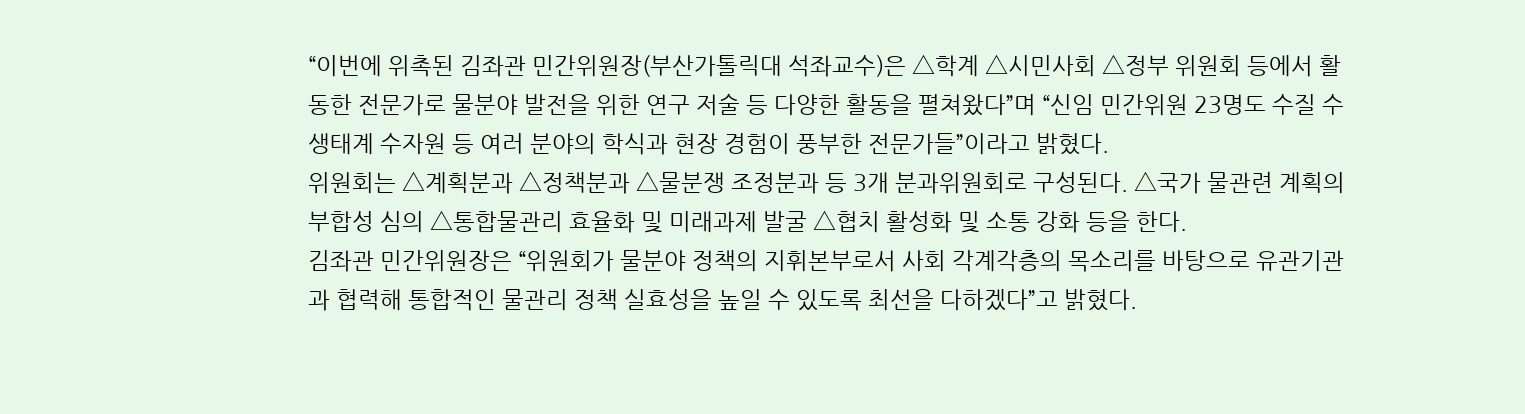“이번에 위촉된 김좌관 민간위원장(부산가톨릭대 석좌교수)은 △학계 △시민사회 △정부 위원회 등에서 활동한 전문가로 물분야 발전을 위한 연구 저술 등 다양한 활동을 펼쳐왔다”며 “신임 민간위원 23명도 수질 수생태계 수자원 등 여러 분야의 학식과 현장 경험이 풍부한 전문가들”이라고 밝혔다.
위원회는 △계획분과 △정책분과 △물분쟁 조정분과 등 3개 분과위원회로 구성된다. △국가 물관련 계획의 부합성 심의 △통합물관리 효율화 및 미래과제 발굴 △협치 활성화 및 소통 강화 등을 한다.
김좌관 민간위원장은 “위원회가 물분야 정책의 지휘본부로서 사회 각계각층의 목소리를 바탕으로 유관기관과 협력해 통합적인 물관리 정책 실효성을 높일 수 있도록 최선을 다하겠다”고 밝혔다.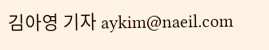김아영 기자 aykim@naeil.com